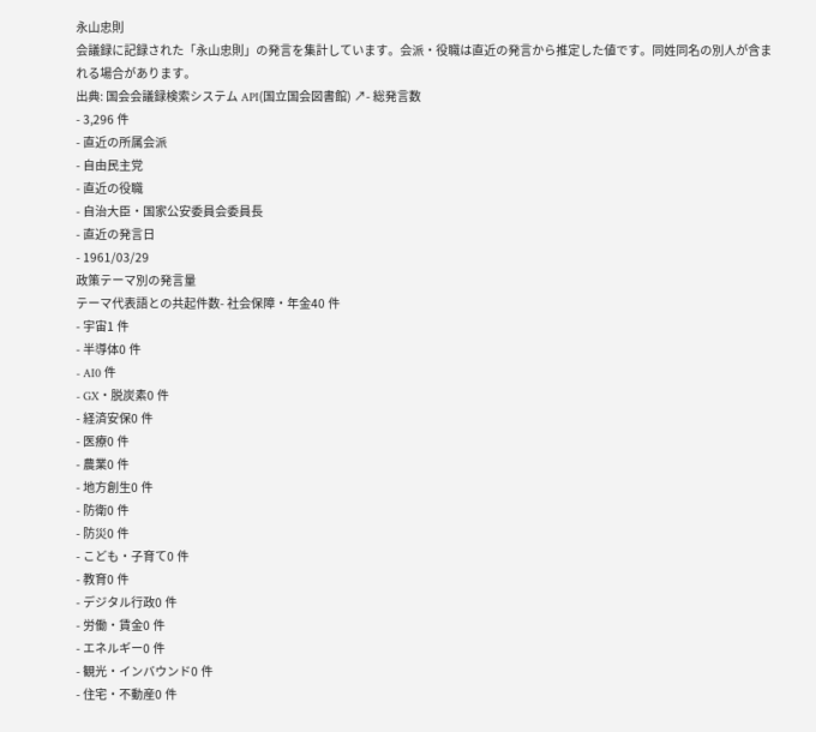永山忠則
会議録に記録された「永山忠則」の発言を集計しています。会派・役職は直近の発言から推定した値です。同姓同名の別人が含まれる場合があります。
出典: 国会会議録検索システム API(国立国会図書館) ↗- 総発言数
- 3,296 件
- 直近の所属会派
- 自由民主党
- 直近の役職
- 自治大臣・国家公安委員会委員長
- 直近の発言日
- 1961/03/29
政策テーマ別の発言量
テーマ代表語との共起件数- 社会保障・年金40 件
- 宇宙1 件
- 半導体0 件
- AI0 件
- GX・脱炭素0 件
- 経済安保0 件
- 医療0 件
- 農業0 件
- 地方創生0 件
- 防衛0 件
- 防災0 件
- こども・子育て0 件
- 教育0 件
- デジタル行政0 件
- 労働・賃金0 件
- エネルギー0 件
- 観光・インバウンド0 件
- 住宅・不動産0 件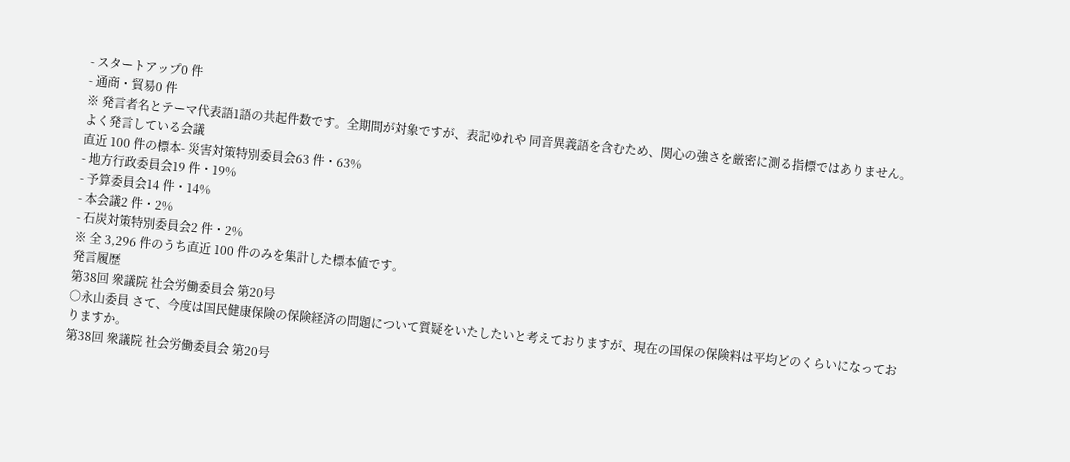- スタートアップ0 件
- 通商・貿易0 件
※ 発言者名とテーマ代表語1語の共起件数です。全期間が対象ですが、表記ゆれや 同音異義語を含むため、関心の強さを厳密に測る指標ではありません。
よく発言している会議
直近 100 件の標本- 災害対策特別委員会63 件・63%
- 地方行政委員会19 件・19%
- 予算委員会14 件・14%
- 本会議2 件・2%
- 石炭対策特別委員会2 件・2%
※ 全 3,296 件のうち直近 100 件のみを集計した標本値です。
発言履歴
第38回 衆議院 社会労働委員会 第20号
○永山委員 さて、今度は国民健康保険の保険経済の問題について質疑をいたしたいと考えておりますが、現在の国保の保険料は平均どのくらいになっておりますか。
第38回 衆議院 社会労働委員会 第20号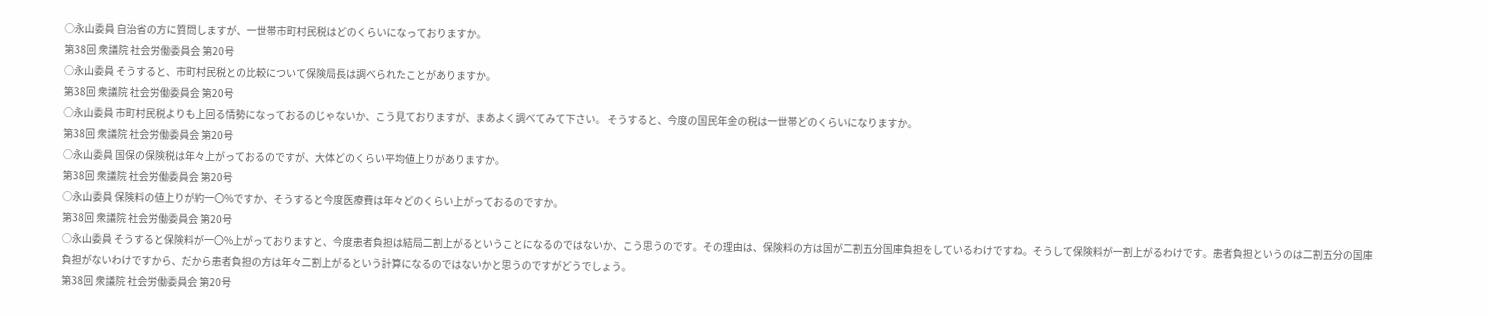○永山委員 自治省の方に質問しますが、一世帯市町村民税はどのくらいになっておりますか。
第38回 衆議院 社会労働委員会 第20号
○永山委員 そうすると、市町村民税との比較について保険局長は調べられたことがありますか。
第38回 衆議院 社会労働委員会 第20号
○永山委員 市町村民税よりも上回る情勢になっておるのじゃないか、こう見ておりますが、まあよく調べてみて下さい。 そうすると、今度の国民年金の税は一世帯どのくらいになりますか。
第38回 衆議院 社会労働委員会 第20号
○永山委員 国保の保険税は年々上がっておるのですが、大体どのくらい平均値上りがありますか。
第38回 衆議院 社会労働委員会 第20号
○永山委員 保険料の値上りが約一〇%ですか、そうすると今度医療費は年々どのくらい上がっておるのですか。
第38回 衆議院 社会労働委員会 第20号
○永山委員 そうすると保険料が一〇%上がっておりますと、今度患者負担は結局二割上がるということになるのではないか、こう思うのです。その理由は、保険料の方は国が二割五分国庫負担をしているわけですね。そうして保険料が一割上がるわけです。患者負担というのは二割五分の国庫負担がないわけですから、だから患者負担の方は年々二割上がるという計算になるのではないかと思うのですがどうでしょう。
第38回 衆議院 社会労働委員会 第20号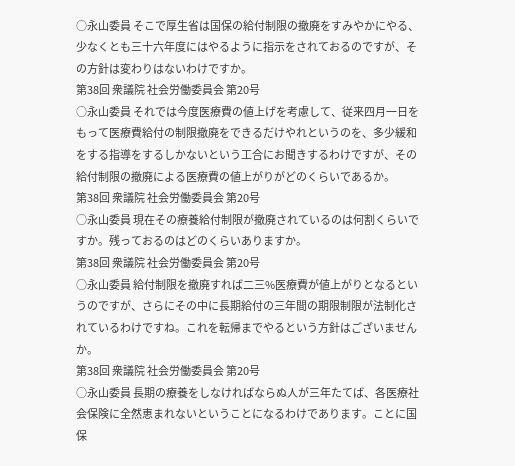○永山委員 そこで厚生省は国保の給付制限の撤廃をすみやかにやる、少なくとも三十六年度にはやるように指示をされておるのですが、その方針は変わりはないわけですか。
第38回 衆議院 社会労働委員会 第20号
○永山委員 それでは今度医療費の値上げを考慮して、従来四月一日をもって医療費給付の制限撤廃をできるだけやれというのを、多少緩和をする指導をするしかないという工合にお聞きするわけですが、その給付制限の撤廃による医療費の値上がりがどのくらいであるか。
第38回 衆議院 社会労働委員会 第20号
○永山委員 現在その療養給付制限が撤廃されているのは何割くらいですか。残っておるのはどのくらいありますか。
第38回 衆議院 社会労働委員会 第20号
○永山委員 給付制限を撤廃すれば二三%医療費が値上がりとなるというのですが、さらにその中に長期給付の三年間の期限制限が法制化されているわけですね。これを転帰までやるという方針はございませんか。
第38回 衆議院 社会労働委員会 第20号
○永山委員 長期の療養をしなければならぬ人が三年たてば、各医療社会保険に全然恵まれないということになるわけであります。ことに国保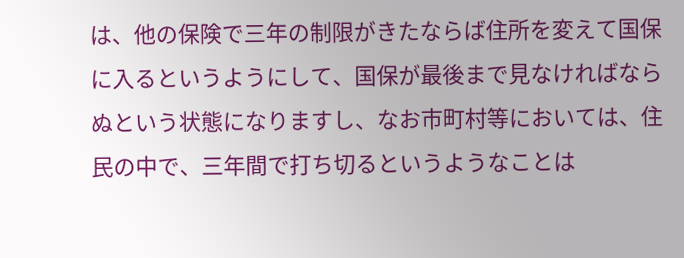は、他の保険で三年の制限がきたならば住所を変えて国保に入るというようにして、国保が最後まで見なければならぬという状態になりますし、なお市町村等においては、住民の中で、三年間で打ち切るというようなことは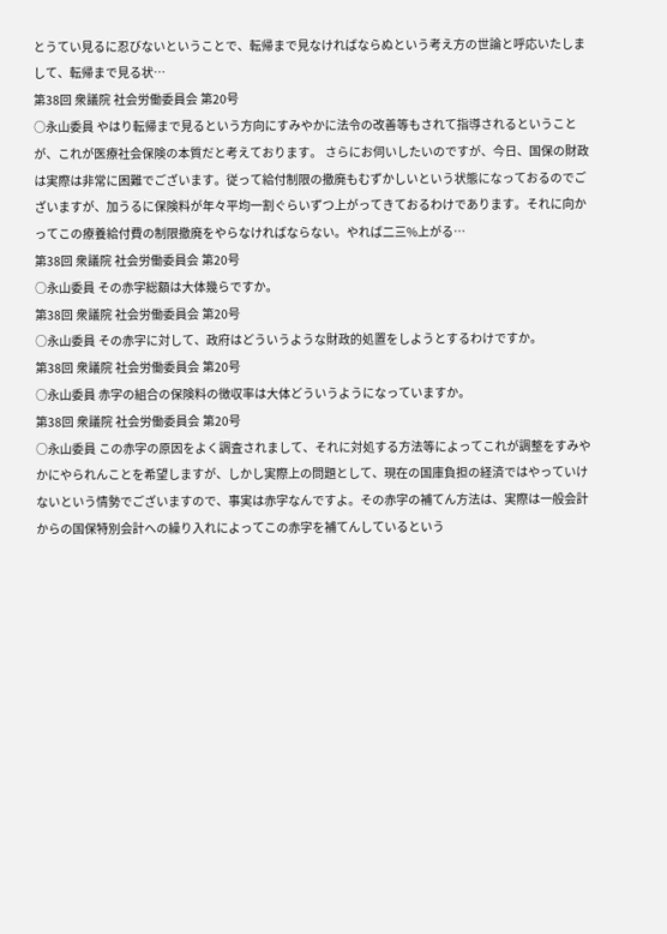とうてい見るに忍びないということで、転帰まで見なければならぬという考え方の世論と呼応いたしまして、転帰まで見る状…
第38回 衆議院 社会労働委員会 第20号
○永山委員 やはり転帰まで見るという方向にすみやかに法令の改善等もされて指導されるということが、これが医療社会保険の本質だと考えております。 さらにお伺いしたいのですが、今日、国保の財政は実際は非常に困難でございます。従って給付制限の撤廃もむずかしいという状態になっておるのでございますが、加うるに保険料が年々平均一割ぐらいずつ上がってきておるわけであります。それに向かってこの療養給付費の制限撤廃をやらなければならない。やれば二三%上がる…
第38回 衆議院 社会労働委員会 第20号
○永山委員 その赤字総額は大体幾らですか。
第38回 衆議院 社会労働委員会 第20号
○永山委員 その赤字に対して、政府はどういうような財政的処置をしようとするわけですか。
第38回 衆議院 社会労働委員会 第20号
○永山委員 赤字の組合の保険料の徴収率は大体どういうようになっていますか。
第38回 衆議院 社会労働委員会 第20号
○永山委員 この赤字の原因をよく調査されまして、それに対処する方法等によってこれが調整をすみやかにやられんことを希望しますが、しかし実際上の問題として、現在の国庫負担の経済ではやっていけないという情勢でございますので、事実は赤字なんですよ。その赤字の補てん方法は、実際は一般会計からの国保特別会計への繰り入れによってこの赤字を補てんしているという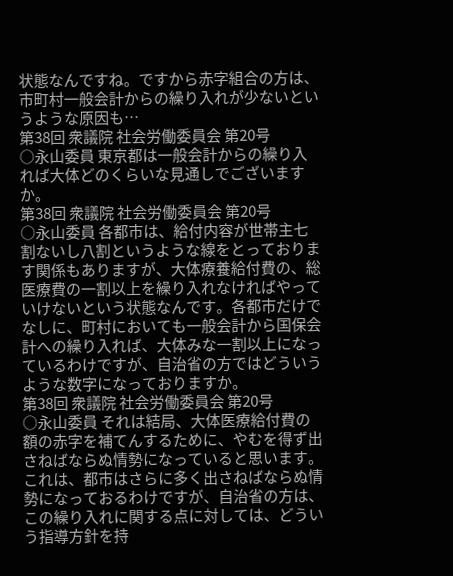状態なんですね。ですから赤字組合の方は、市町村一般会計からの繰り入れが少ないというような原因も…
第38回 衆議院 社会労働委員会 第20号
○永山委員 東京都は一般会計からの繰り入れば大体どのくらいな見通しでございますか。
第38回 衆議院 社会労働委員会 第20号
○永山委員 各都市は、給付内容が世帯主七割ないし八割というような線をとっております関係もありますが、大体療養給付費の、総医療費の一割以上を繰り入れなければやっていけないという状態なんです。各都市だけでなしに、町村においても一般会計から国保会計への繰り入れば、大体みな一割以上になっているわけですが、自治省の方ではどういうような数字になっておりますか。
第38回 衆議院 社会労働委員会 第20号
○永山委員 それは結局、大体医療給付費の額の赤字を補てんするために、やむを得ず出さねばならぬ情勢になっていると思います。これは、都市はさらに多く出さねばならぬ情勢になっておるわけですが、自治省の方は、この繰り入れに関する点に対しては、どういう指導方針を持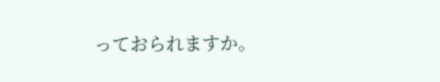っておられますか。